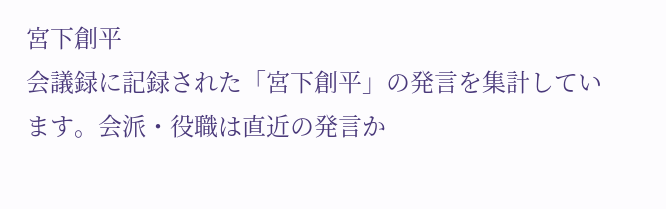宮下創平
会議録に記録された「宮下創平」の発言を集計しています。会派・役職は直近の発言か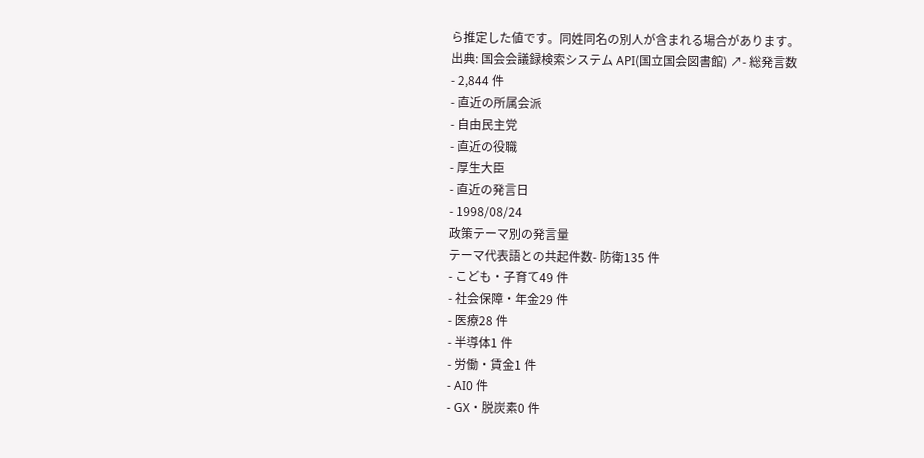ら推定した値です。同姓同名の別人が含まれる場合があります。
出典: 国会会議録検索システム API(国立国会図書館) ↗- 総発言数
- 2,844 件
- 直近の所属会派
- 自由民主党
- 直近の役職
- 厚生大臣
- 直近の発言日
- 1998/08/24
政策テーマ別の発言量
テーマ代表語との共起件数- 防衛135 件
- こども・子育て49 件
- 社会保障・年金29 件
- 医療28 件
- 半導体1 件
- 労働・賃金1 件
- AI0 件
- GX・脱炭素0 件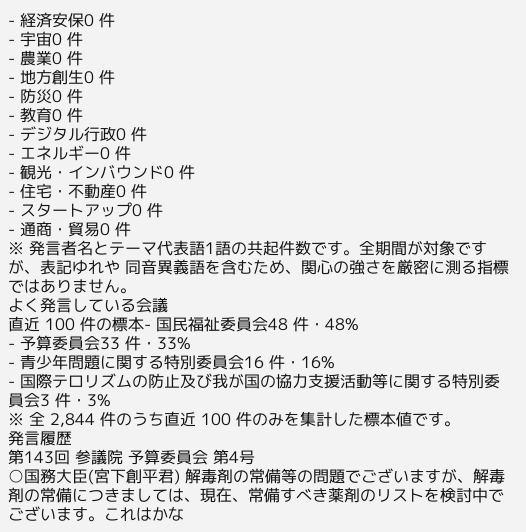- 経済安保0 件
- 宇宙0 件
- 農業0 件
- 地方創生0 件
- 防災0 件
- 教育0 件
- デジタル行政0 件
- エネルギー0 件
- 観光・インバウンド0 件
- 住宅・不動産0 件
- スタートアップ0 件
- 通商・貿易0 件
※ 発言者名とテーマ代表語1語の共起件数です。全期間が対象ですが、表記ゆれや 同音異義語を含むため、関心の強さを厳密に測る指標ではありません。
よく発言している会議
直近 100 件の標本- 国民福祉委員会48 件・48%
- 予算委員会33 件・33%
- 青少年問題に関する特別委員会16 件・16%
- 国際テロリズムの防止及び我が国の協力支援活動等に関する特別委員会3 件・3%
※ 全 2,844 件のうち直近 100 件のみを集計した標本値です。
発言履歴
第143回 参議院 予算委員会 第4号
○国務大臣(宮下創平君) 解毒剤の常備等の問題でございますが、解毒剤の常備につきましては、現在、常備すべき薬剤のリストを検討中でございます。これはかな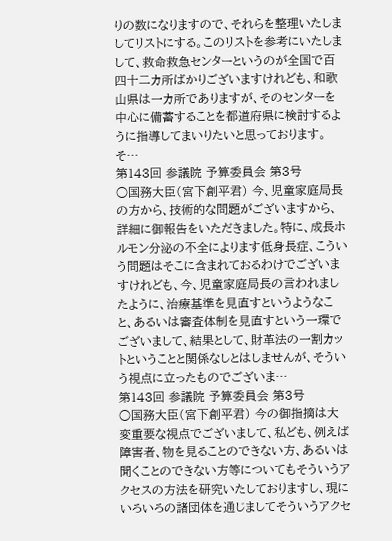りの数になりますので、それらを整理いたしましてリストにする。このリストを参考にいたしまして、救命救急センターというのが全国で百四十二カ所ばかりございますけれども、和歌山県は一カ所でありますが、そのセンターを中心に備蓄することを都道府県に検討するように指導してまいりたいと思っております。 そ…
第143回 参議院 予算委員会 第3号
○国務大臣(宮下創平君) 今、児童家庭局長の方から、技術的な問題がございますから、詳細に御報告をいただきました。特に、成長ホルモン分泌の不全によります低身長症、こういう問題はそこに含まれておるわけでございますけれども、今、児童家庭局長の言われましたように、治療基準を見直すというようなこと、あるいは審査体制を見直すという一環でございまして、結果として、財革法の一割カットということと関係なしとはしませんが、そういう視点に立ったものでございま…
第143回 参議院 予算委員会 第3号
○国務大臣(宮下創平君) 今の御指摘は大変重要な視点でございまして、私ども、例えば障害者、物を見ることのできない方、あるいは聞くことのできない方等についてもそういうアクセスの方法を研究いたしておりますし、現にいろいろの諸団体を通じましてそういうアクセ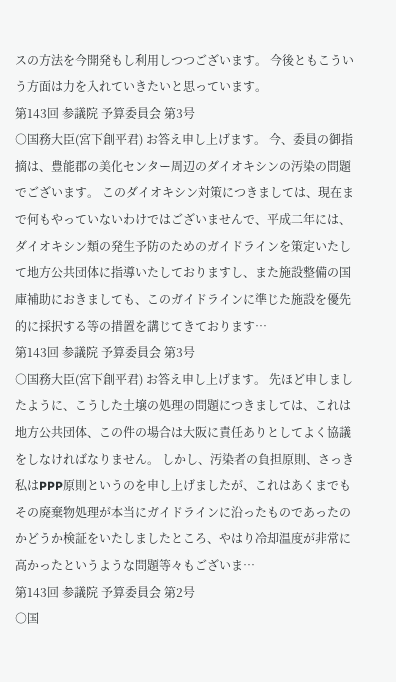スの方法を今開発もし利用しつつございます。 今後ともこういう方面は力を入れていきたいと思っています。
第143回 参議院 予算委員会 第3号
○国務大臣(宮下創平君) お答え申し上げます。 今、委員の御指摘は、豊能郡の美化センター周辺のダイオキシンの汚染の問題でございます。 このダイオキシン対策につきましては、現在まで何もやっていないわけではございませんで、平成二年には、ダイオキシン類の発生予防のためのガイドラインを策定いたして地方公共団体に指導いたしておりますし、また施設整備の国庫補助におきましても、このガイドラインに準じた施設を優先的に採択する等の措置を講じてきております…
第143回 参議院 予算委員会 第3号
○国務大臣(宮下創平君) お答え申し上げます。 先ほど申しましたように、こうした土壌の処理の問題につきましては、これは地方公共団体、この件の場合は大阪に責任ありとしてよく協議をしなければなりません。 しかし、汚染者の負担原則、さっき私はPPP原則というのを申し上げましたが、これはあくまでもその廃棄物処理が本当にガイドラインに沿ったものであったのかどうか検証をいたしましたところ、やはり冷却温度が非常に高かったというような問題等々もございま…
第143回 参議院 予算委員会 第2号
○国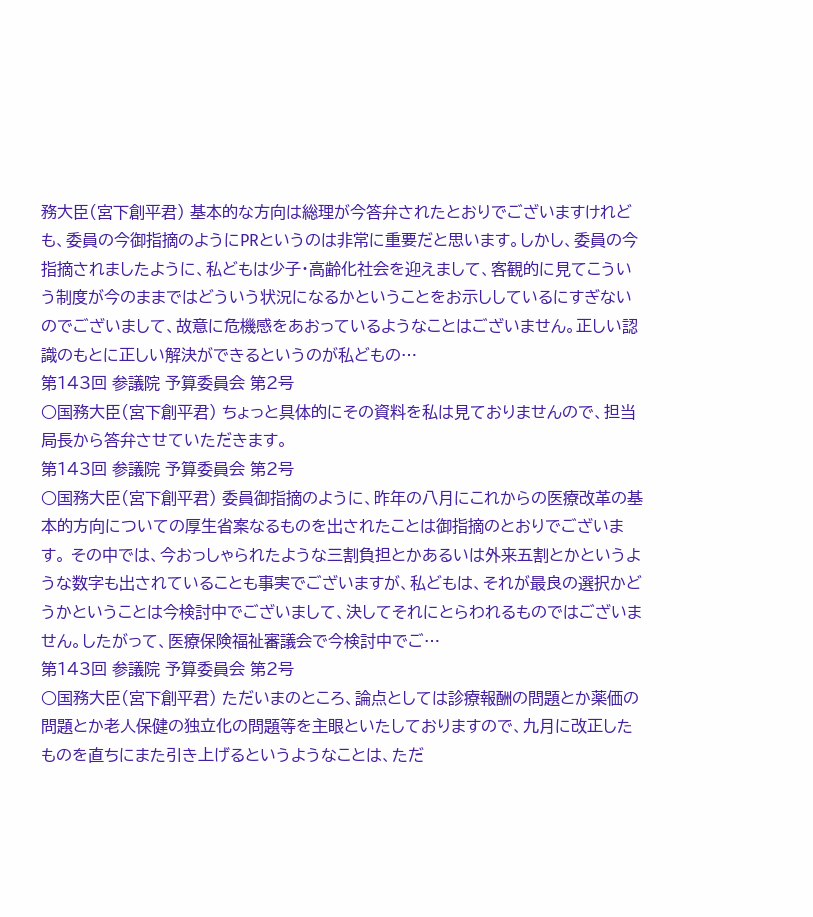務大臣(宮下創平君) 基本的な方向は総理が今答弁されたとおりでございますけれども、委員の今御指摘のようにPRというのは非常に重要だと思います。しかし、委員の今指摘されましたように、私どもは少子・高齢化社会を迎えまして、客観的に見てこういう制度が今のままではどういう状況になるかということをお示ししているにすぎないのでございまして、故意に危機感をあおっているようなことはございません。正しい認識のもとに正しい解決ができるというのが私どもの…
第143回 参議院 予算委員会 第2号
○国務大臣(宮下創平君) ちょっと具体的にその資料を私は見ておりませんので、担当局長から答弁させていただきます。
第143回 参議院 予算委員会 第2号
○国務大臣(宮下創平君) 委員御指摘のように、昨年の八月にこれからの医療改革の基本的方向についての厚生省案なるものを出されたことは御指摘のとおりでございます。 その中では、今おっしゃられたような三割負担とかあるいは外来五割とかというような数字も出されていることも事実でございますが、私どもは、それが最良の選択かどうかということは今検討中でございまして、決してそれにとらわれるものではございません。したがって、医療保険福祉審議会で今検討中でご…
第143回 参議院 予算委員会 第2号
○国務大臣(宮下創平君) ただいまのところ、論点としては診療報酬の問題とか薬価の問題とか老人保健の独立化の問題等を主眼といたしておりますので、九月に改正したものを直ちにまた引き上げるというようなことは、ただ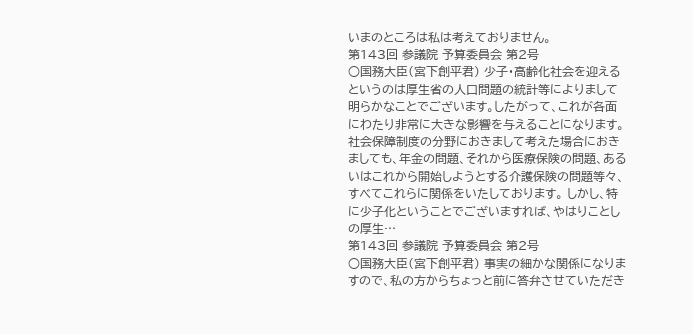いまのところは私は考えておりません。
第143回 参議院 予算委員会 第2号
○国務大臣(宮下創平君) 少子・高齢化社会を迎えるというのは厚生省の人口問題の統計等によりまして明らかなことでございます。したがって、これが各面にわたり非常に大きな影響を与えることになります。社会保障制度の分野におきまして考えた場合におきましても、年金の問題、それから医療保険の問題、あるいはこれから開始しようとする介護保険の問題等々、すべてこれらに関係をいたしております。 しかし、特に少子化ということでございますれば、やはりことしの厚生…
第143回 参議院 予算委員会 第2号
○国務大臣(宮下創平君) 事実の細かな関係になりますので、私の方からちょっと前に答弁させていただき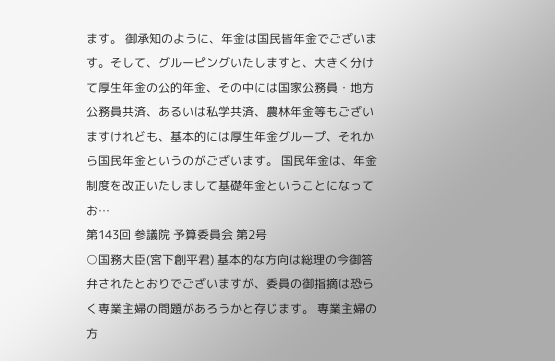ます。 御承知のように、年金は国民皆年金でございます。そして、グルーピングいたしますと、大きく分けて厚生年金の公的年金、その中には国家公務員・地方公務員共済、あるいは私学共済、農林年金等もございますけれども、基本的には厚生年金グループ、それから国民年金というのがございます。 国民年金は、年金制度を改正いたしまして基礎年金ということになってお…
第143回 参議院 予算委員会 第2号
○国務大臣(宮下創平君) 基本的な方向は総理の今御答弁されたとおりでございますが、委員の御指摘は恐らく専業主婦の問題があろうかと存じます。 専業主婦の方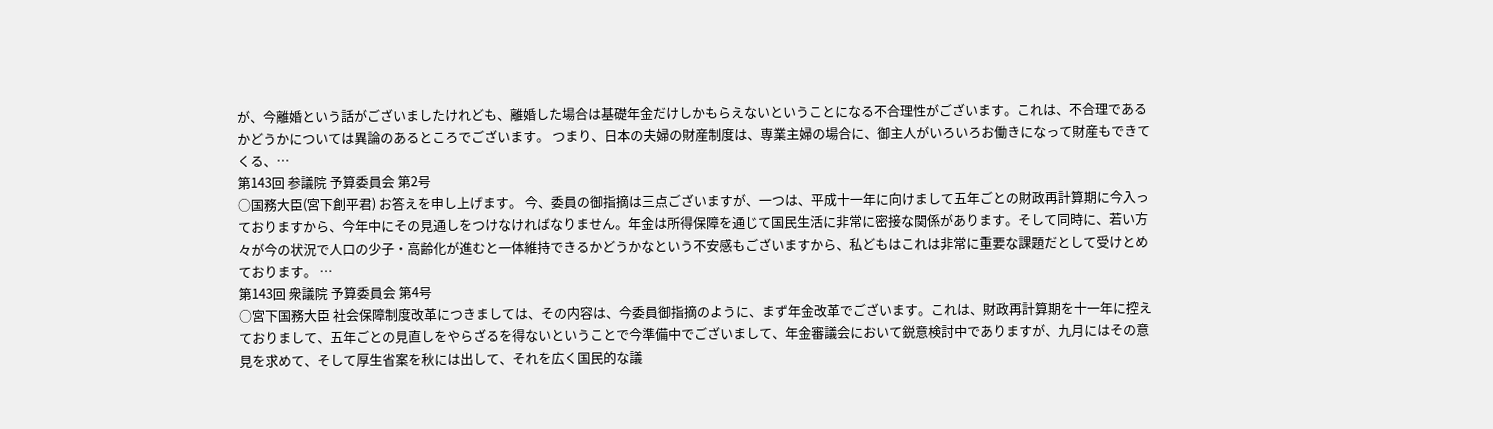が、今離婚という話がございましたけれども、離婚した場合は基礎年金だけしかもらえないということになる不合理性がございます。これは、不合理であるかどうかについては異論のあるところでございます。 つまり、日本の夫婦の財産制度は、専業主婦の場合に、御主人がいろいろお働きになって財産もできてくる、…
第143回 参議院 予算委員会 第2号
○国務大臣(宮下創平君) お答えを申し上げます。 今、委員の御指摘は三点ございますが、一つは、平成十一年に向けまして五年ごとの財政再計算期に今入っておりますから、今年中にその見通しをつけなければなりません。年金は所得保障を通じて国民生活に非常に密接な関係があります。そして同時に、若い方々が今の状況で人口の少子・高齢化が進むと一体維持できるかどうかなという不安感もございますから、私どもはこれは非常に重要な課題だとして受けとめております。 …
第143回 衆議院 予算委員会 第4号
○宮下国務大臣 社会保障制度改革につきましては、その内容は、今委員御指摘のように、まず年金改革でございます。これは、財政再計算期を十一年に控えておりまして、五年ごとの見直しをやらざるを得ないということで今準備中でございまして、年金審議会において鋭意検討中でありますが、九月にはその意見を求めて、そして厚生省案を秋には出して、それを広く国民的な議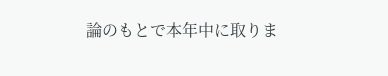論のもとで本年中に取りま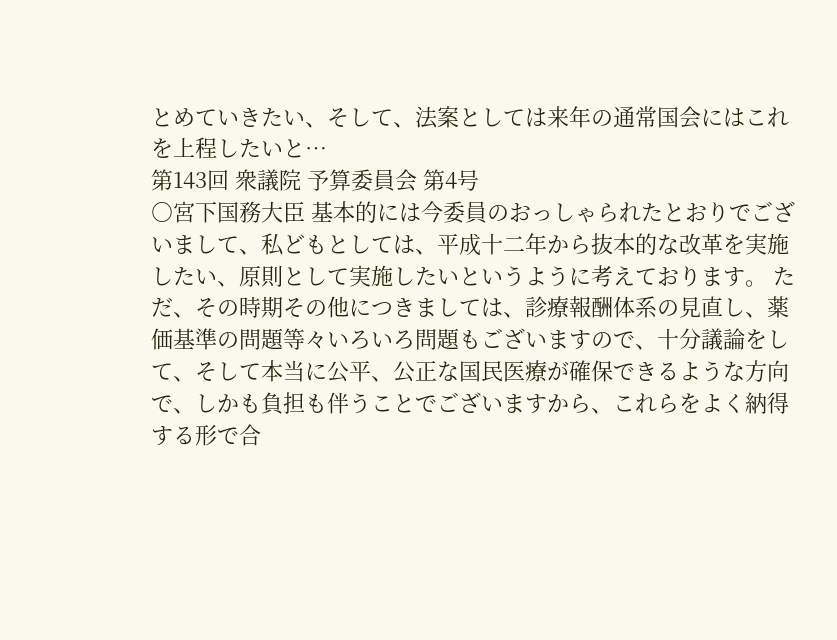とめていきたい、そして、法案としては来年の通常国会にはこれを上程したいと…
第143回 衆議院 予算委員会 第4号
○宮下国務大臣 基本的には今委員のおっしゃられたとおりでございまして、私どもとしては、平成十二年から抜本的な改革を実施したい、原則として実施したいというように考えております。 ただ、その時期その他につきましては、診療報酬体系の見直し、薬価基準の問題等々いろいろ問題もございますので、十分議論をして、そして本当に公平、公正な国民医療が確保できるような方向で、しかも負担も伴うことでございますから、これらをよく納得する形で合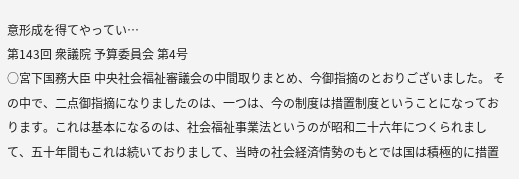意形成を得てやってい…
第143回 衆議院 予算委員会 第4号
○宮下国務大臣 中央社会福祉審議会の中間取りまとめ、今御指摘のとおりございました。 その中で、二点御指摘になりましたのは、一つは、今の制度は措置制度ということになっております。これは基本になるのは、社会福祉事業法というのが昭和二十六年につくられまして、五十年間もこれは続いておりまして、当時の社会経済情勢のもとでは国は積極的に措置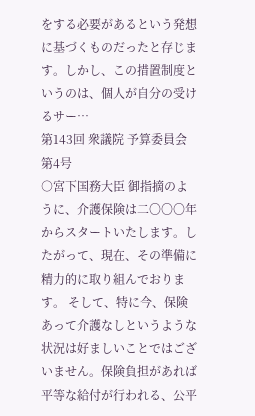をする必要があるという発想に基づくものだったと存じます。しかし、この措置制度というのは、個人が自分の受けるサー…
第143回 衆議院 予算委員会 第4号
○宮下国務大臣 御指摘のように、介護保険は二〇〇〇年からスタートいたします。したがって、現在、その準備に精力的に取り組んでおります。 そして、特に今、保険あって介護なしというような状況は好ましいことではございません。保険負担があれば平等な給付が行われる、公平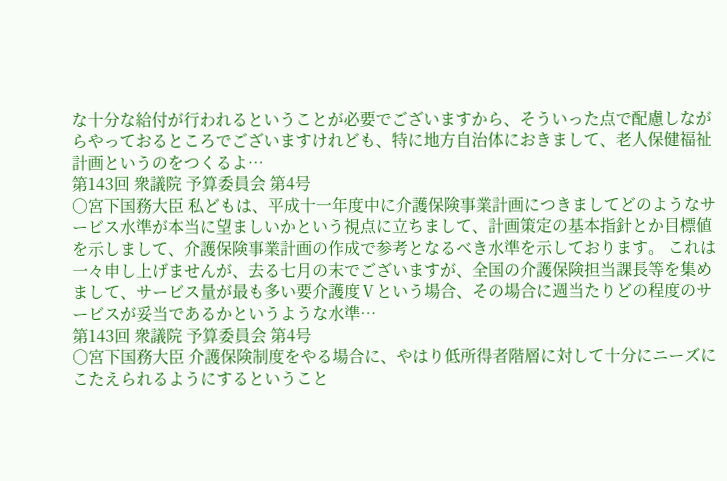な十分な給付が行われるということが必要でございますから、そういった点で配慮しながらやっておるところでございますけれども、特に地方自治体におきまして、老人保健福祉計画というのをつくるよ…
第143回 衆議院 予算委員会 第4号
○宮下国務大臣 私どもは、平成十一年度中に介護保険事業計画につきましてどのようなサービス水準が本当に望ましいかという視点に立ちまして、計画策定の基本指針とか目標値を示しまして、介護保険事業計画の作成で参考となるべき水準を示しております。 これは一々申し上げませんが、去る七月の末でございますが、全国の介護保険担当課長等を集めまして、サービス量が最も多い要介護度Ⅴという場合、その場合に週当たりどの程度のサービスが妥当であるかというような水準…
第143回 衆議院 予算委員会 第4号
○宮下国務大臣 介護保険制度をやる場合に、やはり低所得者階層に対して十分にニーズにこたえられるようにするということ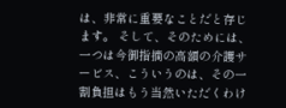は、非常に重要なことだと存じます。 そして、そのためには、一つは今御指摘の高額の介護サービス、こういうのは、その一割負担はもう当然いただくわけ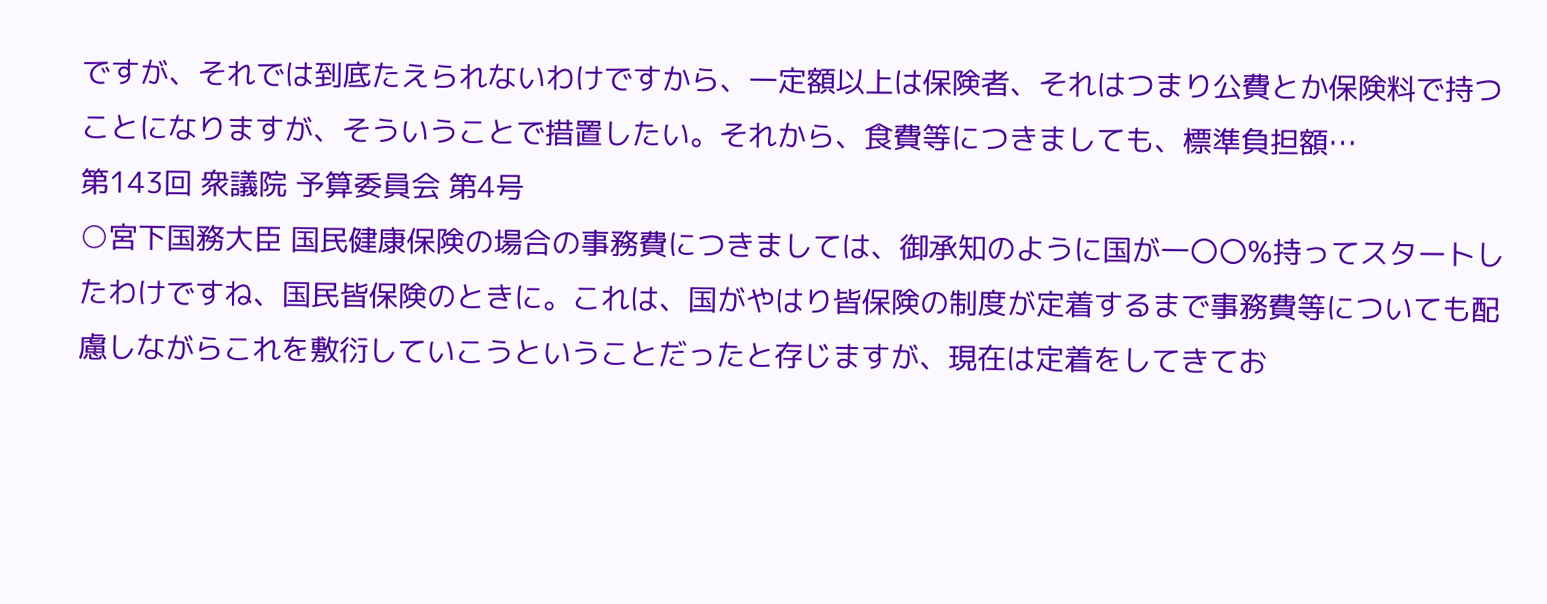ですが、それでは到底たえられないわけですから、一定額以上は保険者、それはつまり公費とか保険料で持つことになりますが、そういうことで措置したい。それから、食費等につきましても、標準負担額…
第143回 衆議院 予算委員会 第4号
○宮下国務大臣 国民健康保険の場合の事務費につきましては、御承知のように国が一〇〇%持ってスタートしたわけですね、国民皆保険のときに。これは、国がやはり皆保険の制度が定着するまで事務費等についても配慮しながらこれを敷衍していこうということだったと存じますが、現在は定着をしてきてお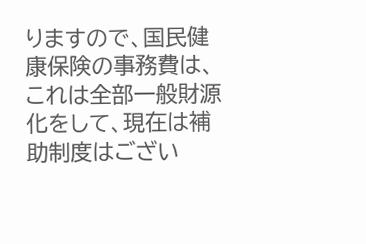りますので、国民健康保険の事務費は、これは全部一般財源化をして、現在は補助制度はござい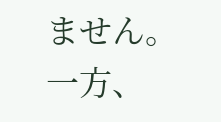ません。 一方、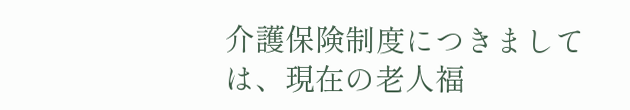介護保険制度につきましては、現在の老人福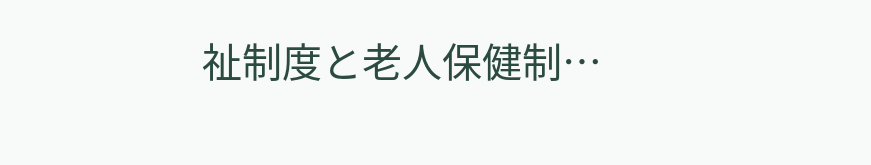祉制度と老人保健制…